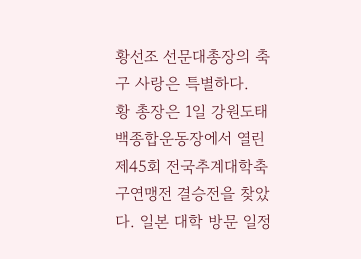황선조 선문대총장의 축구 사랑은 특별하다.
황 총장은 1일 강원도태백종합운동장에서 열린 제45회 전국추계대학축구연맹전 결승전을 찾았다. 일본 대학 방문 일정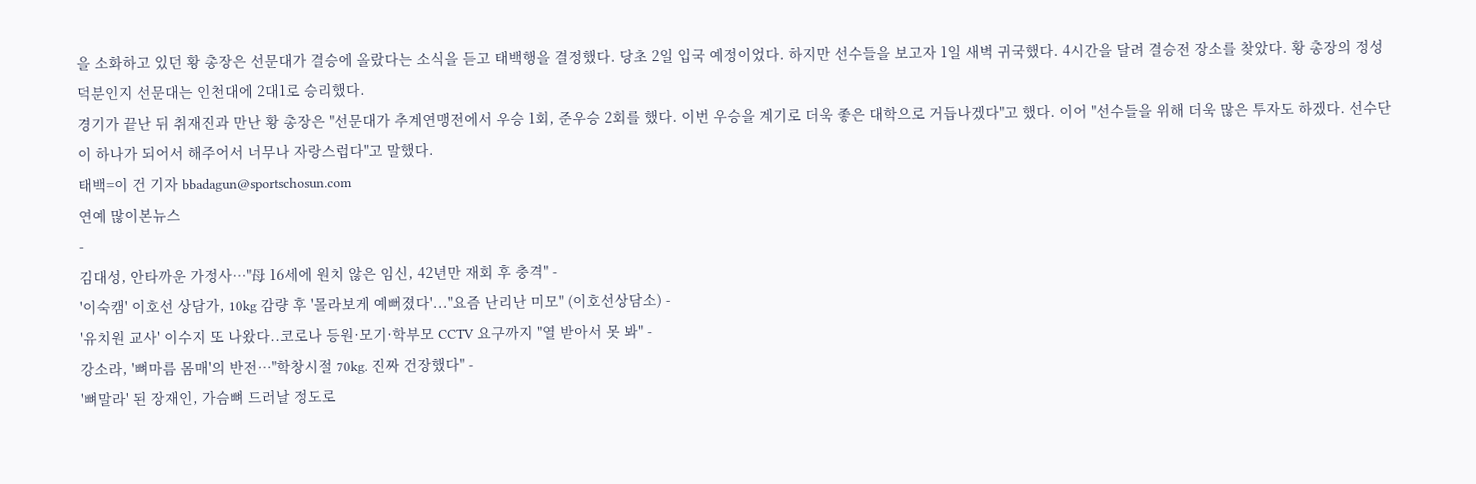을 소화하고 있던 황 총장은 선문대가 결승에 올랐다는 소식을 듣고 태백행을 결정했다. 당초 2일 입국 예정이었다. 하지만 선수들을 보고자 1일 새벽 귀국했다. 4시간을 달려 결승전 장소를 찾았다. 황 총장의 정성 덕분인지 선문대는 인천대에 2대1로 승리했다.
경기가 끝난 뒤 취재진과 만난 황 총장은 "선문대가 추계연맹전에서 우승 1회, 준우승 2회를 했다. 이번 우승을 계기로 더욱 좋은 대학으로 거듭나겠다"고 했다. 이어 "선수들을 위해 더욱 많은 투자도 하겠다. 선수단이 하나가 되어서 해주어서 너무나 자랑스럽다"고 말했다.
태백=이 건 기자 bbadagun@sportschosun.com
연예 많이본뉴스
-
김대성, 안타까운 가정사…"母 16세에 원치 않은 임신, 42년만 재회 후 충격" -
'이숙캠' 이호선 상담가, 10kg 감량 후 '몰라보게 예뻐졌다'..."요즘 난리난 미모" (이호선상담소) -
'유치원 교사' 이수지 또 나왔다..코로나 등원·모기·학부모 CCTV 요구까지 "열 받아서 못 봐" -
강소라, '뼈마름 몸매'의 반전…"학창시절 70kg. 진짜 건장했다" -
'뼈말라' 된 장재인, 가슴뼈 드러날 정도로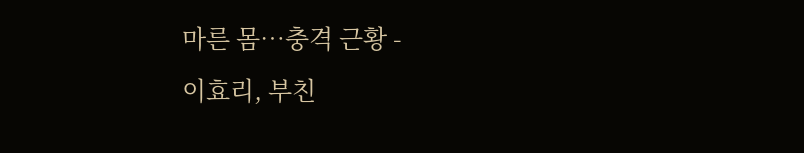마른 몸…충격 근황 -
이효리, 부친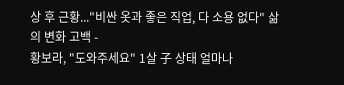상 후 근황..."비싼 옷과 좋은 직업, 다 소용 없다" 삶의 변화 고백 -
황보라, "도와주세요" 1살 子 상태 얼마나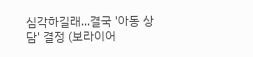심각하길래...결국 '아동 상담' 결정 (보라이어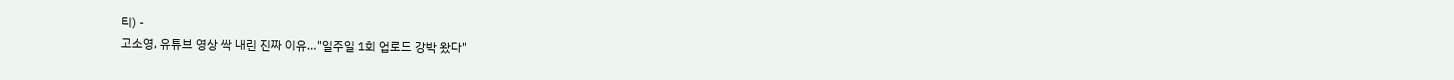티) -
고소영, 유튜브 영상 싹 내린 진짜 이유…"일주일 1회 업로드 강박 왔다"